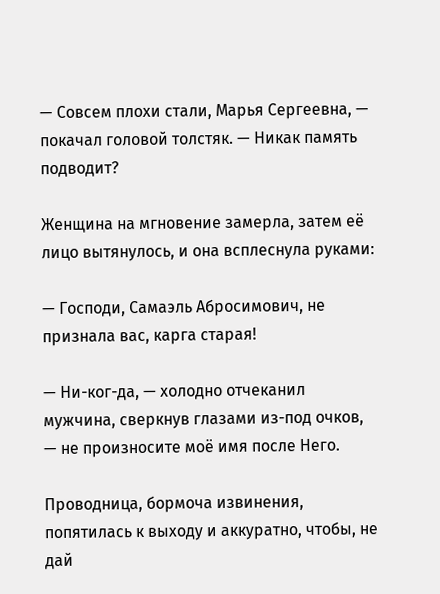— Совсем плохи стали, Марья Сергеевна, — покачал головой толстяк. — Никак память подводит?

Женщина на мгновение замерла, затем её лицо вытянулось, и она всплеснула руками:

— Господи, Самаэль Абросимович, не признала вас, карга старая!

— Ни-ког-да, — холодно отчеканил мужчина, сверкнув глазами из-под очков, — не произносите моё имя после Него.

Проводница, бормоча извинения, попятилась к выходу и аккуратно, чтобы, не дай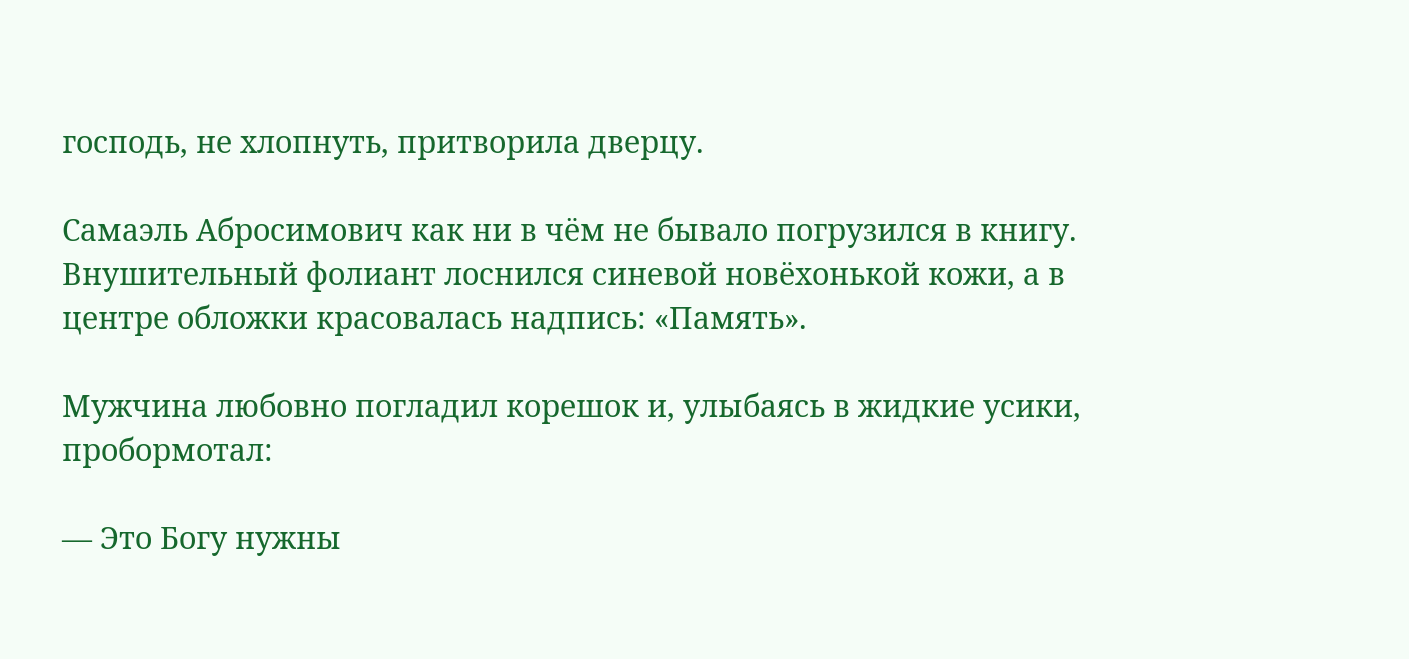господь, не хлопнуть, притворила дверцу.

Самаэль Абросимович как ни в чём не бывало погрузился в книгу. Внушительный фолиант лоснился синевой новёхонькой кожи, а в центре обложки красовалась надпись: «Память».

Мужчина любовно погладил корешок и, улыбаясь в жидкие усики, пробормотал:

— Это Богу нужны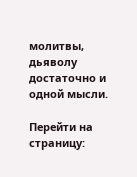молитвы, дьяволу достаточно и одной мысли.

Перейти на страницу: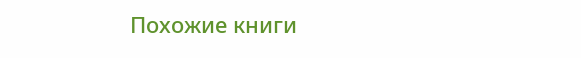Похожие книги